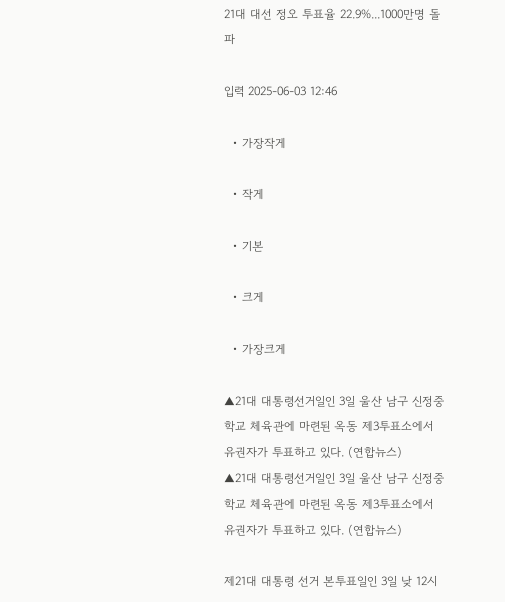21대 대선 정오 투표율 22.9%...1000만명 돌파

입력 2025-06-03 12:46

  • 가장작게

  • 작게

  • 기본

  • 크게

  • 가장크게

▲21대 대통령선거일인 3일 울산 남구 신정중학교 체육관에 마련된 옥동 제3투표소에서 유권자가 투표하고 있다. (연합뉴스)
▲21대 대통령선거일인 3일 울산 남구 신정중학교 체육관에 마련된 옥동 제3투표소에서 유권자가 투표하고 있다. (연합뉴스)

제21대 대통령 선거 본투표일인 3일 낮 12시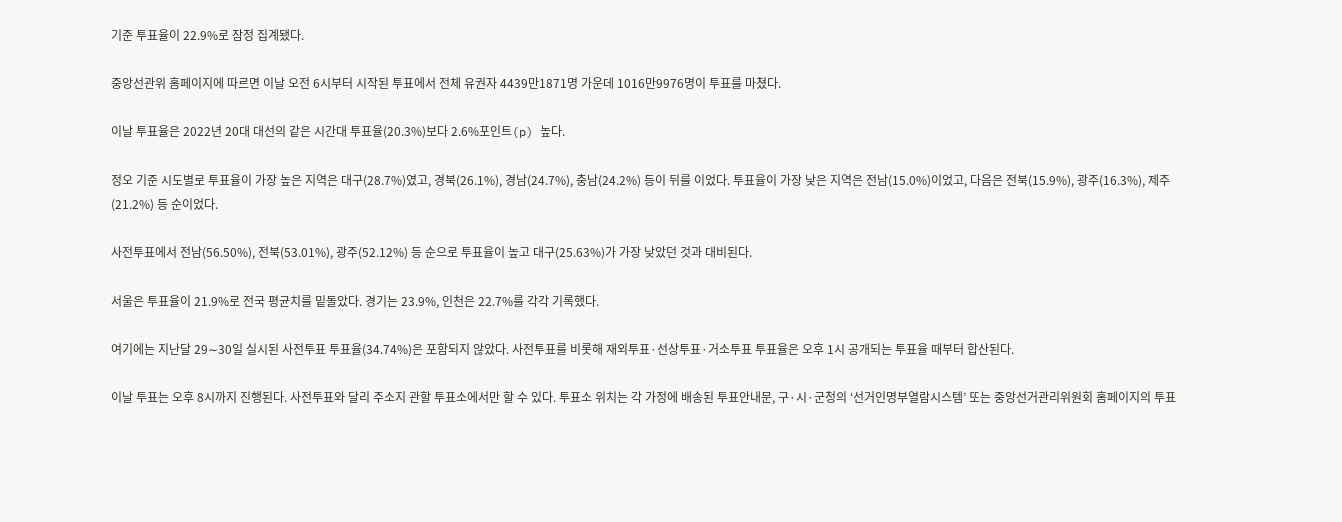기준 투표율이 22.9%로 잠정 집계됐다.

중앙선관위 홈페이지에 따르면 이날 오전 6시부터 시작된 투표에서 전체 유권자 4439만1871명 가운데 1016만9976명이 투표를 마쳤다.

이날 투표율은 2022년 20대 대선의 같은 시간대 투표율(20.3%)보다 2.6%포인트(p) 높다.

정오 기준 시도별로 투표율이 가장 높은 지역은 대구(28.7%)였고, 경북(26.1%), 경남(24.7%), 충남(24.2%) 등이 뒤를 이었다. 투표율이 가장 낮은 지역은 전남(15.0%)이었고, 다음은 전북(15.9%), 광주(16.3%), 제주(21.2%) 등 순이었다.

사전투표에서 전남(56.50%), 전북(53.01%), 광주(52.12%) 등 순으로 투표율이 높고 대구(25.63%)가 가장 낮았던 것과 대비된다.

서울은 투표율이 21.9%로 전국 평균치를 밑돌았다. 경기는 23.9%, 인천은 22.7%를 각각 기록했다.

여기에는 지난달 29∼30일 실시된 사전투표 투표율(34.74%)은 포함되지 않았다. 사전투표를 비롯해 재외투표·선상투표·거소투표 투표율은 오후 1시 공개되는 투표율 때부터 합산된다.

이날 투표는 오후 8시까지 진행된다. 사전투표와 달리 주소지 관할 투표소에서만 할 수 있다. 투표소 위치는 각 가정에 배송된 투표안내문, 구·시·군청의 ‘선거인명부열람시스템’ 또는 중앙선거관리위원회 홈페이지의 투표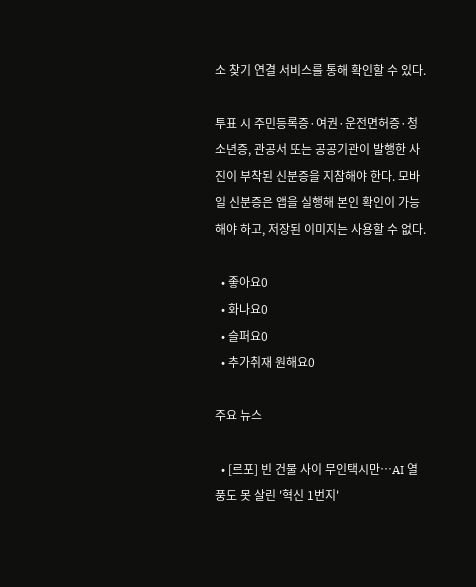소 찾기 연결 서비스를 통해 확인할 수 있다.

투표 시 주민등록증·여권·운전면허증·청소년증, 관공서 또는 공공기관이 발행한 사진이 부착된 신분증을 지참해야 한다. 모바일 신분증은 앱을 실행해 본인 확인이 가능해야 하고, 저장된 이미지는 사용할 수 없다.

  • 좋아요0
  • 화나요0
  • 슬퍼요0
  • 추가취재 원해요0

주요 뉴스

  • [르포] 빈 건물 사이 무인택시만…AI 열풍도 못 살린 '혁신 1번지'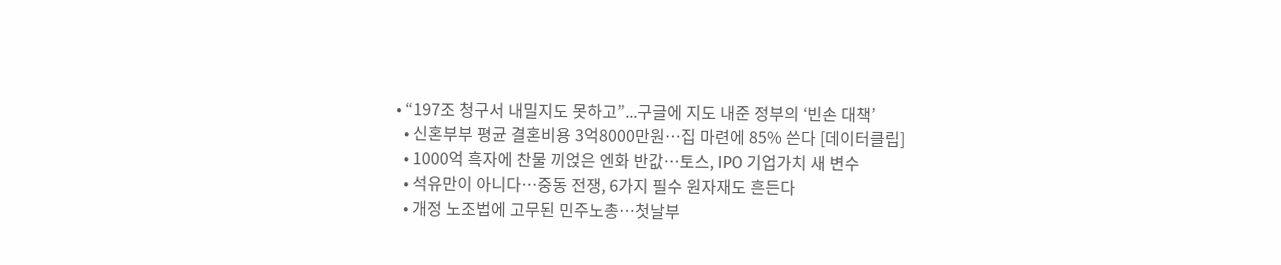• “197조 청구서 내밀지도 못하고”...구글에 지도 내준 정부의 ‘빈손 대책’
  • 신혼부부 평균 결혼비용 3억8000만원…집 마련에 85% 쓴다 [데이터클립]
  • 1000억 흑자에 찬물 끼얹은 엔화 반값…토스, IPO 기업가치 새 변수
  • 석유만이 아니다⋯중동 전쟁, 6가지 필수 원자재도 흔든다
  • 개정 노조법에 고무된 민주노총⋯첫날부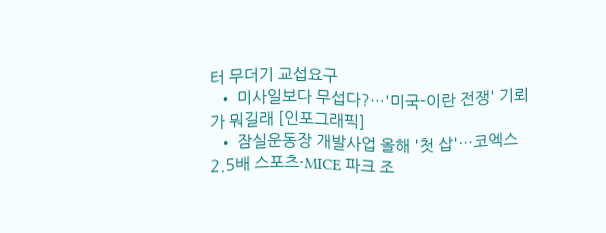터 무더기 교섭요구
  • 미사일보다 무섭다?…'미국-이란 전쟁' 기뢰가 뭐길래 [인포그래픽]
  • 잠실운동장 개발사업 올해 '첫 삽'…코엑스 2.5배 스포츠·MICE 파크 조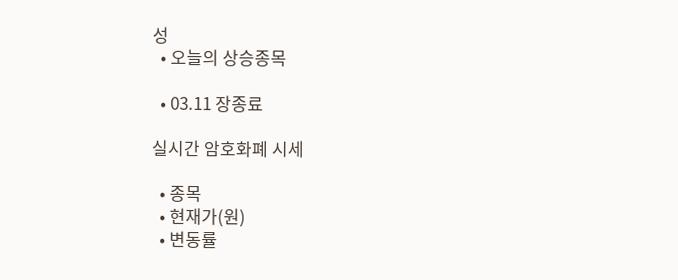성
  • 오늘의 상승종목

  • 03.11 장종료

실시간 암호화폐 시세

  • 종목
  • 현재가(원)
  • 변동률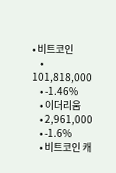• 비트코인
    • 101,818,000
    • -1.46%
    • 이더리움
    • 2,961,000
    • -1.6%
    • 비트코인 캐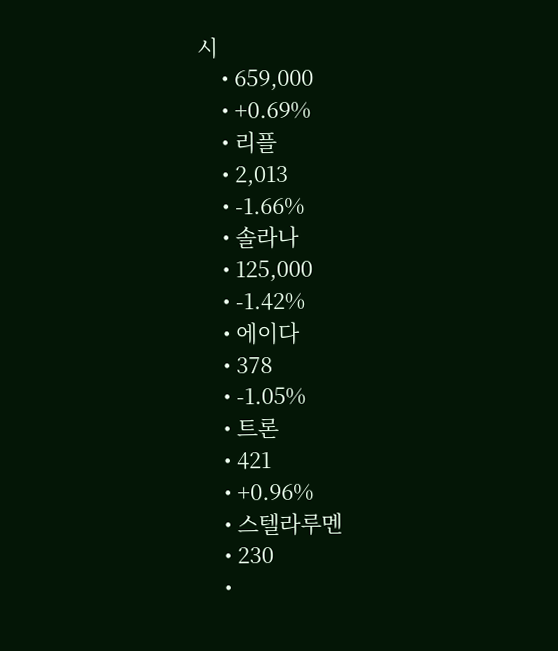시
    • 659,000
    • +0.69%
    • 리플
    • 2,013
    • -1.66%
    • 솔라나
    • 125,000
    • -1.42%
    • 에이다
    • 378
    • -1.05%
    • 트론
    • 421
    • +0.96%
    • 스텔라루멘
    • 230
    •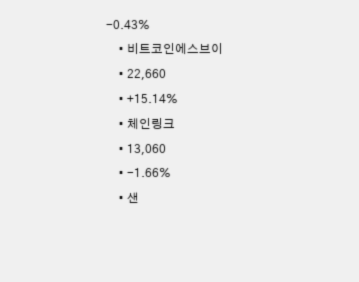-0.43%
    • 비트코인에스브이
    • 22,660
    • +15.14%
    • 체인링크
    • 13,060
    • -1.66%
    • 샌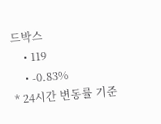드박스
    • 119
    • -0.83%
* 24시간 변동률 기준